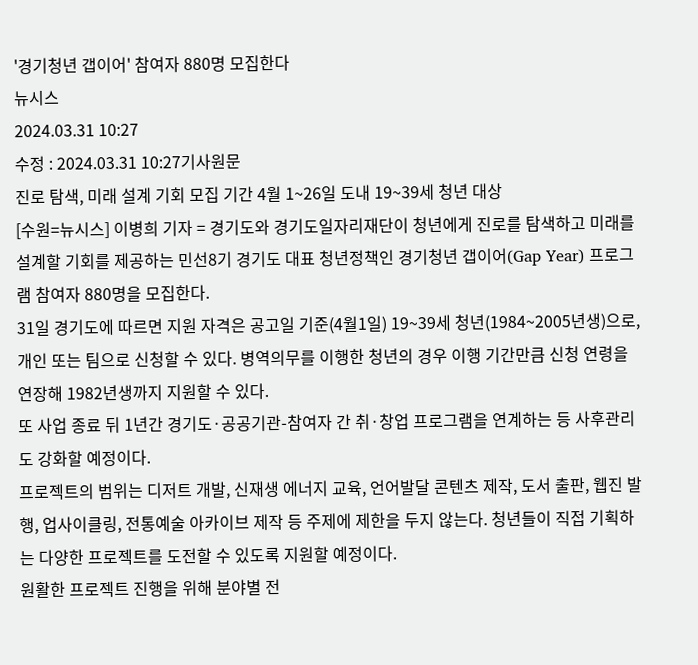'경기청년 갭이어' 참여자 880명 모집한다
뉴시스
2024.03.31 10:27
수정 : 2024.03.31 10:27기사원문
진로 탐색, 미래 설계 기회 모집 기간 4월 1~26일 도내 19~39세 청년 대상
[수원=뉴시스] 이병희 기자 = 경기도와 경기도일자리재단이 청년에게 진로를 탐색하고 미래를 설계할 기회를 제공하는 민선8기 경기도 대표 청년정책인 경기청년 갭이어(Gap Year) 프로그램 참여자 880명을 모집한다.
31일 경기도에 따르면 지원 자격은 공고일 기준(4월1일) 19~39세 청년(1984~2005년생)으로, 개인 또는 팀으로 신청할 수 있다. 병역의무를 이행한 청년의 경우 이행 기간만큼 신청 연령을 연장해 1982년생까지 지원할 수 있다.
또 사업 종료 뒤 1년간 경기도·공공기관-참여자 간 취·창업 프로그램을 연계하는 등 사후관리도 강화할 예정이다.
프로젝트의 범위는 디저트 개발, 신재생 에너지 교육, 언어발달 콘텐츠 제작, 도서 출판, 웹진 발행, 업사이클링, 전통예술 아카이브 제작 등 주제에 제한을 두지 않는다. 청년들이 직접 기획하는 다양한 프로젝트를 도전할 수 있도록 지원할 예정이다.
원활한 프로젝트 진행을 위해 분야별 전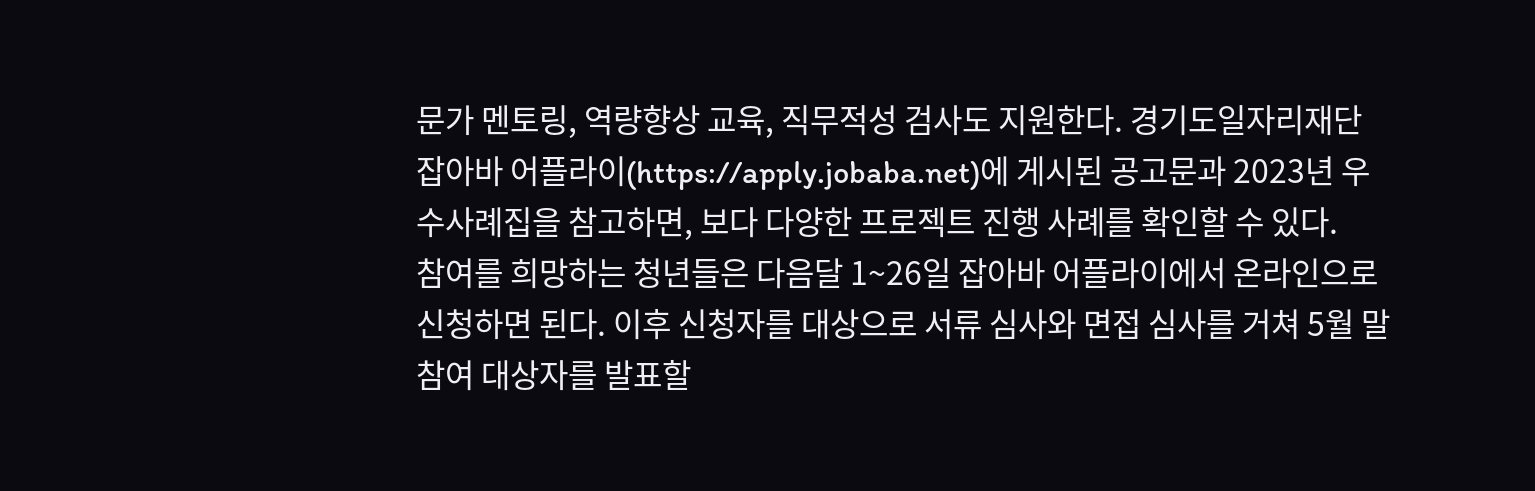문가 멘토링, 역량향상 교육, 직무적성 검사도 지원한다. 경기도일자리재단 잡아바 어플라이(https://apply.jobaba.net)에 게시된 공고문과 2023년 우수사례집을 참고하면, 보다 다양한 프로젝트 진행 사례를 확인할 수 있다.
참여를 희망하는 청년들은 다음달 1~26일 잡아바 어플라이에서 온라인으로 신청하면 된다. 이후 신청자를 대상으로 서류 심사와 면접 심사를 거쳐 5월 말 참여 대상자를 발표할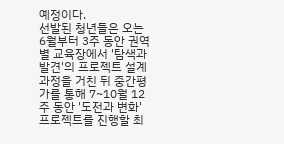예정이다.
선발된 청년들은 오는 6월부터 3주 동안 권역별 교육장에서 '탐색과 발견'의 프로젝트 설계 과정을 거친 뒤 중간평가를 통해 7~10월 12주 동안 '도전과 변화' 프로젝트를 진행할 최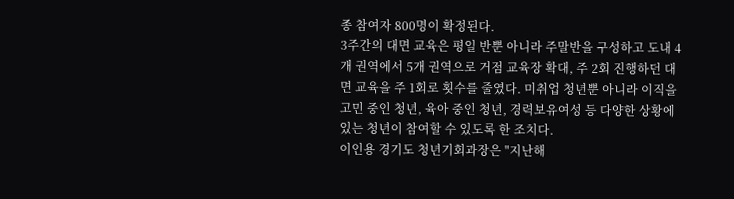종 참여자 800명이 확정된다.
3주간의 대면 교육은 평일 반뿐 아니라 주말반을 구성하고 도내 4개 권역에서 5개 권역으로 거점 교육장 확대, 주 2회 진행하던 대면 교육을 주 1회로 횟수를 줄였다. 미취업 청년뿐 아니라 이직을 고민 중인 청년, 육아 중인 청년, 경력보유여성 등 다양한 상황에 있는 청년이 참여할 수 있도록 한 조치다.
이인용 경기도 청년기회과장은 "지난해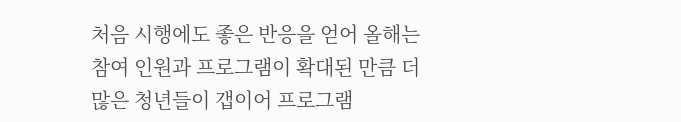처음 시행에도 좋은 반응을 얻어 올해는 참여 인원과 프로그램이 확대된 만큼 더 많은 청년들이 갭이어 프로그램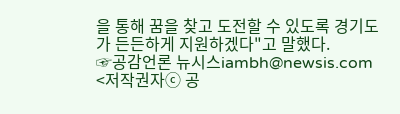을 통해 꿈을 찾고 도전할 수 있도록 경기도가 든든하게 지원하겠다"고 말했다.
☞공감언론 뉴시스iambh@newsis.com <저작권자ⓒ 공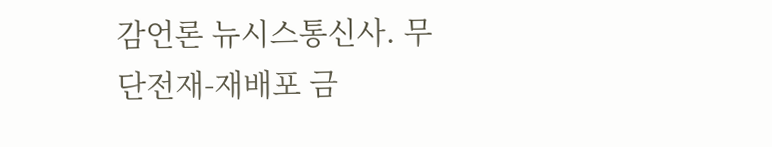감언론 뉴시스통신사. 무단전재-재배포 금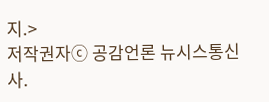지.>
저작권자ⓒ 공감언론 뉴시스통신사.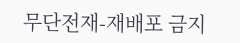무단전재-재배포 금지